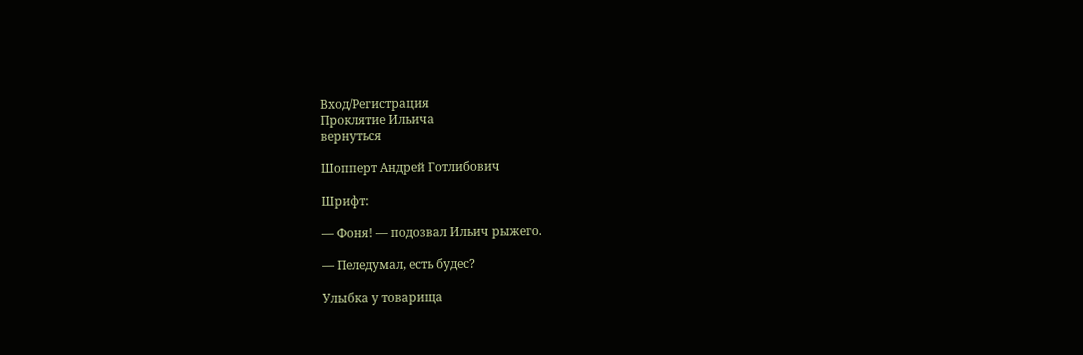Вход/Регистрация
Проклятие Ильича
вернуться

Шопперт Андрей Готлибович

Шрифт:

— Фоня! — подозвал Ильич рыжего.

— Пеледумал, есть будес?

Улыбка у товарища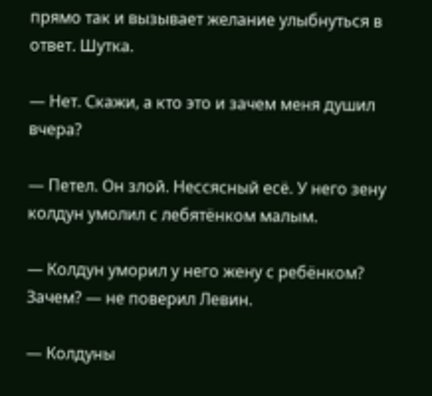прямо так и вызывает желание улыбнуться в ответ. Шутка.

— Нет. Скажи, а кто это и зачем меня душил вчера?

— Петел. Он злой. Нессясный есё. У него зену колдун умолил с лебятёнком малым.

— Колдун уморил у него жену с ребёнком? Зачем? — не поверил Левин.

— Колдуны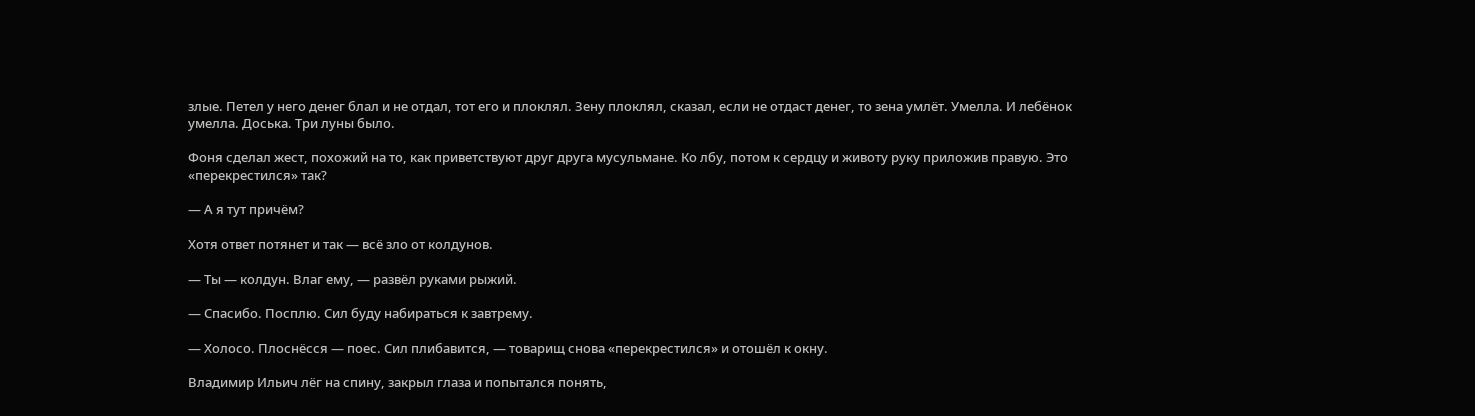злые. Петел у него денег блал и не отдал, тот его и плоклял. Зену плоклял, сказал, если не отдаст денег, то зена умлёт. Умелла. И лебёнок умелла. Доська. Три луны было.

Фоня сделал жест, похожий на то, как приветствуют друг друга мусульмане. Ко лбу, потом к сердцу и животу руку приложив правую. Это «перекрестился» так?

— А я тут причём?

Хотя ответ потянет и так — всё зло от колдунов.

— Ты — колдун. Влаг ему, — развёл руками рыжий.

— Спасибо. Посплю. Сил буду набираться к завтрему.

— Холосо. Плоснёсся — поес. Сил плибавится, — товарищ снова «перекрестился» и отошёл к окну.

Владимир Ильич лёг на спину, закрыл глаза и попытался понять,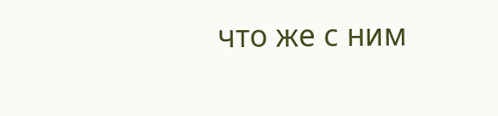что же с ним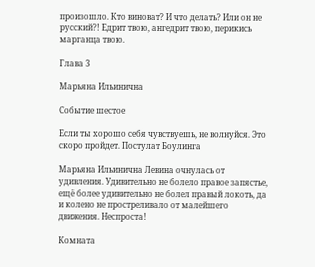произошло. Кто виноват? И что делать? Или он не русский?! Едрит твою, ангедрит твою, перикись марганца твою.

Глава 3

Марьяна Ильинична

Событие шестое

Если ты хорошо себя чувствуешь, не волнуйся. Это скоро пройдет. Постулат Боулинга

Марьяна Ильинична Левина очнулась от удивления. Удивительно не болело правое запястье, ещё более удивительно не болел правый локоть, да и колено не простреливало от малейшего движения. Неспроста!

Комната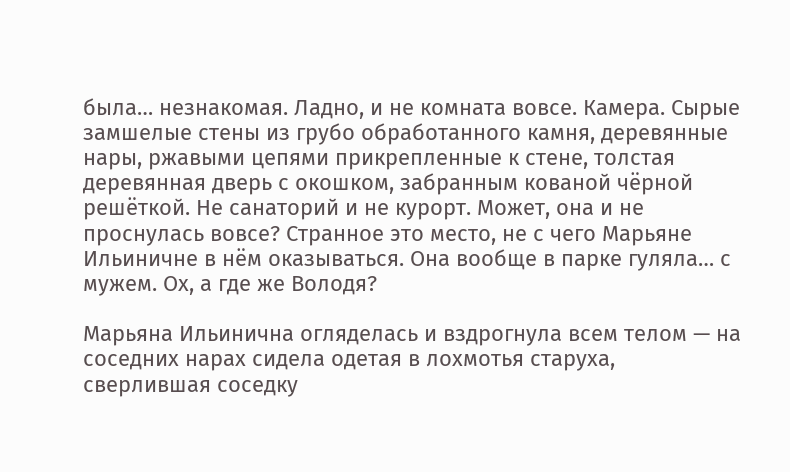была… незнакомая. Ладно, и не комната вовсе. Камера. Сырые замшелые стены из грубо обработанного камня, деревянные нары, ржавыми цепями прикрепленные к стене, толстая деревянная дверь с окошком, забранным кованой чёрной решёткой. Не санаторий и не курорт. Может, она и не проснулась вовсе? Странное это место, не с чего Марьяне Ильиничне в нём оказываться. Она вообще в парке гуляла… с мужем. Ох, а где же Володя?

Марьяна Ильинична огляделась и вздрогнула всем телом — на соседних нарах сидела одетая в лохмотья старуха, сверлившая соседку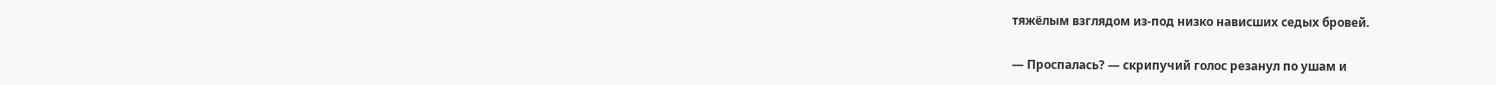тяжёлым взглядом из-под низко нависших седых бровей.

— Проспалась? — скрипучий голос резанул по ушам и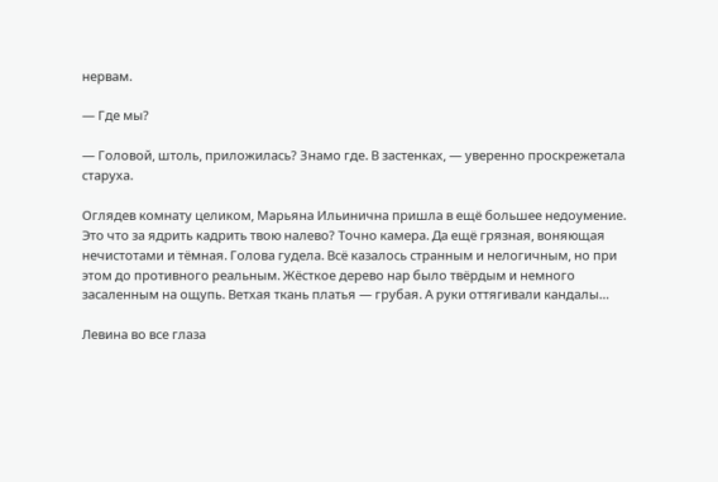нервам.

— Где мы?

— Головой, штоль, приложилась? Знамо где. В застенках, — уверенно проскрежетала старуха.

Оглядев комнату целиком, Марьяна Ильинична пришла в ещё большее недоумение. Это что за ядрить кадрить твою налево? Точно камера. Да ещё грязная, воняющая нечистотами и тёмная. Голова гудела. Всё казалось странным и нелогичным, но при этом до противного реальным. Жёсткое дерево нар было твёрдым и немного засаленным на ощупь. Ветхая ткань платья — грубая. А руки оттягивали кандалы…

Левина во все глаза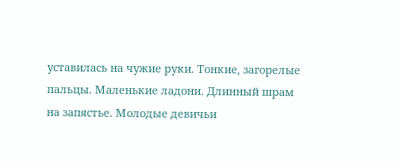уставилась на чужие руки. Тонкие, загорелые пальцы. Маленькие ладони. Длинный шрам на запястье. Молодые девичьи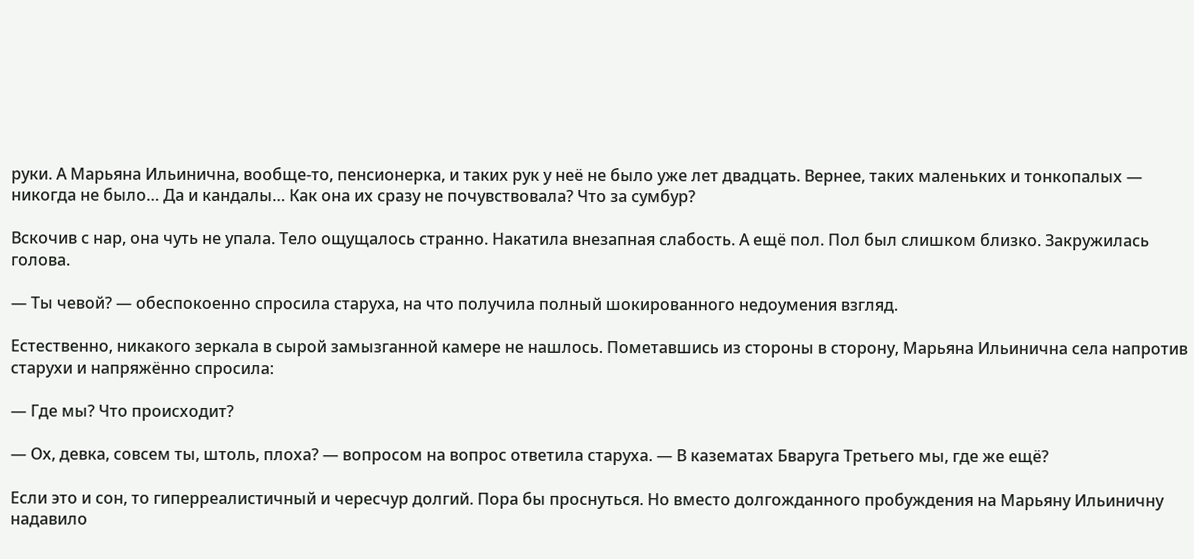руки. А Марьяна Ильинична, вообще-то, пенсионерка, и таких рук у неё не было уже лет двадцать. Вернее, таких маленьких и тонкопалых — никогда не было… Да и кандалы… Как она их сразу не почувствовала? Что за сумбур?

Вскочив с нар, она чуть не упала. Тело ощущалось странно. Накатила внезапная слабость. А ещё пол. Пол был слишком близко. Закружилась голова.

— Ты чевой? — обеспокоенно спросила старуха, на что получила полный шокированного недоумения взгляд.

Естественно, никакого зеркала в сырой замызганной камере не нашлось. Пометавшись из стороны в сторону, Марьяна Ильинична села напротив старухи и напряжённо спросила:

— Где мы? Что происходит?

— Ох, девка, совсем ты, штоль, плоха? — вопросом на вопрос ответила старуха. — В казематах Бваруга Третьего мы, где же ещё?

Если это и сон, то гиперреалистичный и чересчур долгий. Пора бы проснуться. Но вместо долгожданного пробуждения на Марьяну Ильиничну надавило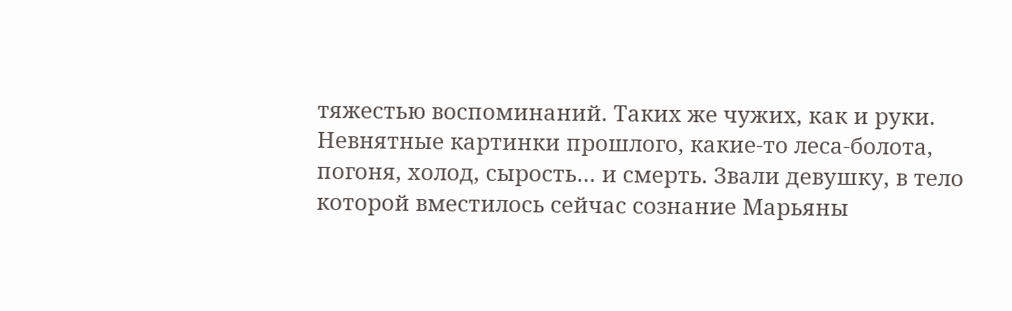тяжестью воспоминаний. Таких же чужих, как и руки. Невнятные картинки прошлого, какие-то леса-болота, погоня, холод, сырость… и смерть. Звали девушку, в тело которой вместилось сейчас сознание Марьяны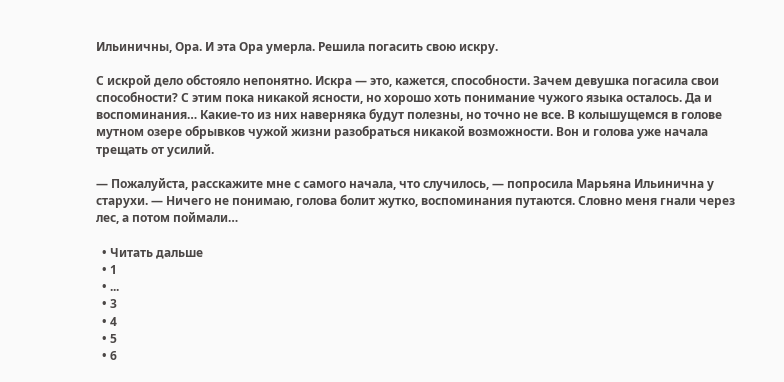Ильиничны, Ора. И эта Ора умерла. Решила погасить свою искру.

С искрой дело обстояло непонятно. Искра — это, кажется, способности. Зачем девушка погасила свои способности? С этим пока никакой ясности, но хорошо хоть понимание чужого языка осталось. Да и воспоминания… Какие-то из них наверняка будут полезны, но точно не все. В колышущемся в голове мутном озере обрывков чужой жизни разобраться никакой возможности. Вон и голова уже начала трещать от усилий.

— Пожалуйста, расскажите мне с самого начала, что случилось, — попросила Марьяна Ильинична у старухи. — Ничего не понимаю, голова болит жутко, воспоминания путаются. Словно меня гнали через лес, а потом поймали…

  • Читать дальше
  • 1
  • ...
  • 3
  • 4
  • 5
  • 6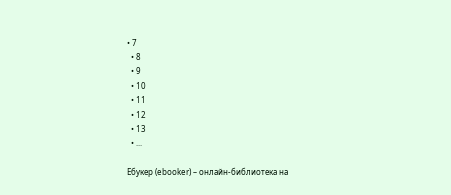• 7
  • 8
  • 9
  • 10
  • 11
  • 12
  • 13
  • ...

Ебукер (ebooker) – онлайн-библиотека на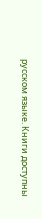русском языке. Книги доступны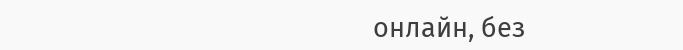онлайн, без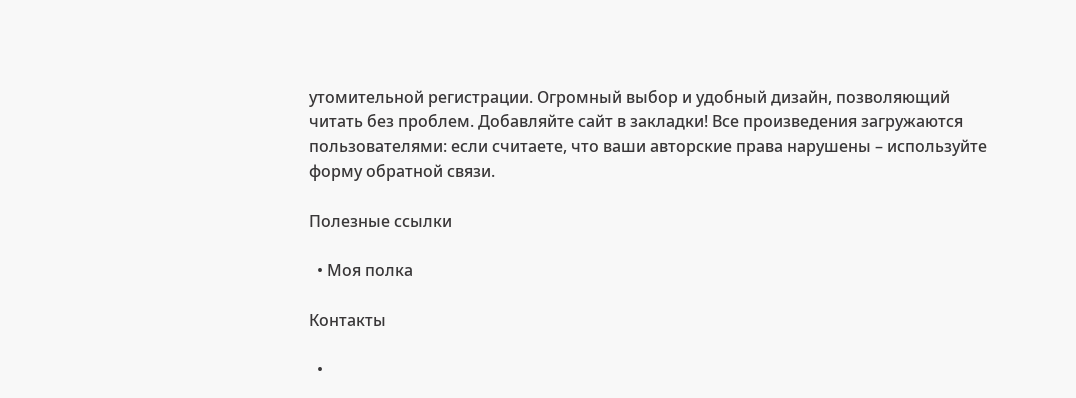утомительной регистрации. Огромный выбор и удобный дизайн, позволяющий читать без проблем. Добавляйте сайт в закладки! Все произведения загружаются пользователями: если считаете, что ваши авторские права нарушены – используйте форму обратной связи.

Полезные ссылки

  • Моя полка

Контакты

  •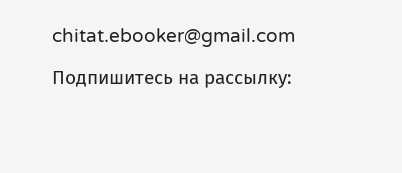chitat.ebooker@gmail.com

Подпишитесь на рассылку: